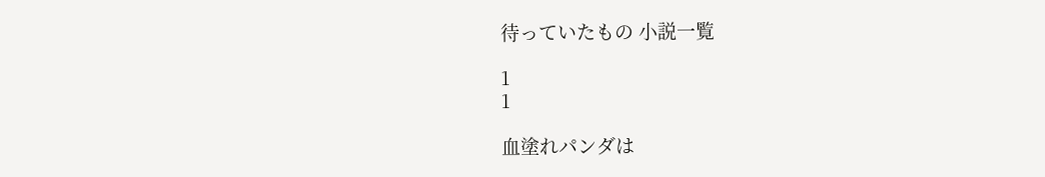待っていたもの 小説一覧

1
1

血塗れパンダは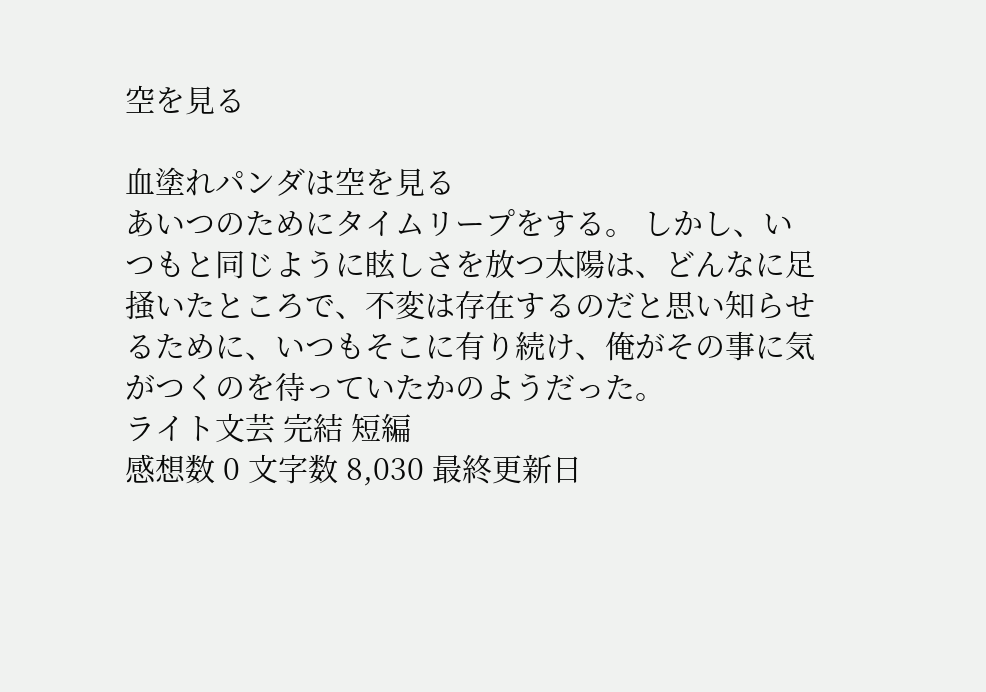空を見る

血塗れパンダは空を見る
あいつのためにタイムリープをする。 しかし、いつもと同じように眩しさを放つ太陽は、どんなに足掻いたところで、不変は存在するのだと思い知らせるために、いつもそこに有り続け、俺がその事に気がつくのを待っていたかのようだった。
ライト文芸 完結 短編
感想数 0 文字数 8,030 最終更新日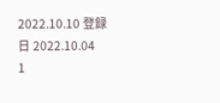2022.10.10 登録日 2022.10.04
1